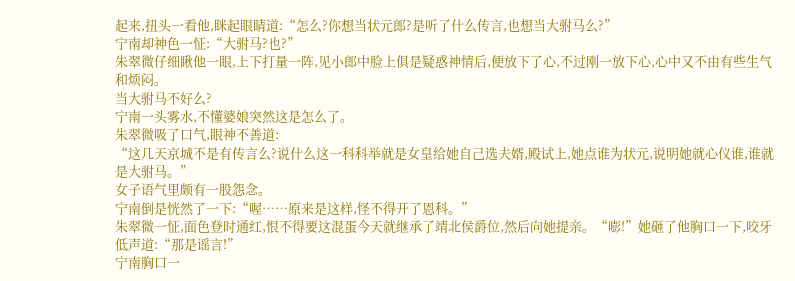起来,扭头一看他,眯起眼睛道:“怎么?你想当状元郎?是听了什么传言,也想当大驸马么?”
宁南却神色一怔:“大驸马?也?”
朱翠微仔细瞅他一眼,上下打量一阵,见小郎中脸上俱是疑惑神情后,便放下了心,不过刚一放下心,心中又不由有些生气和烦闷。
当大驸马不好么?
宁南一头雾水,不懂婆娘突然这是怎么了。
朱翠微吸了口气,眼神不善道:
“这几天京城不是有传言么?说什么这一科科举就是女皇给她自己选夫婿,殿试上,她点谁为状元,说明她就心仪谁,谁就是大驸马。”
女子语气里颇有一股怨念。
宁南倒是恍然了一下:“喔……原来是这样,怪不得开了恩科。”
朱翠微一怔,面色登时通红,恨不得要这混蛋今天就继承了靖北侯爵位,然后向她提亲。“嘭!”她砸了他胸口一下,咬牙低声道:“那是谣言!”
宁南胸口一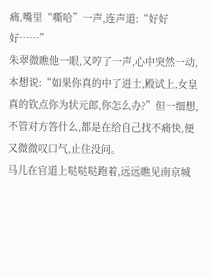痛,嘴里“嘶哈”一声,连声道:“好好好……”
朱翠微瞧他一眼,又哼了一声,心中突然一动,本想说:“如果你真的中了进士,殿试上,女皇真的钦点你为状元郎,你怎么办?”但一细想,不管对方答什么,都是在给自己找不痛快,便又微微叹口气,止住没问。
马儿在官道上哒哒哒跑着,远远瞧见南京城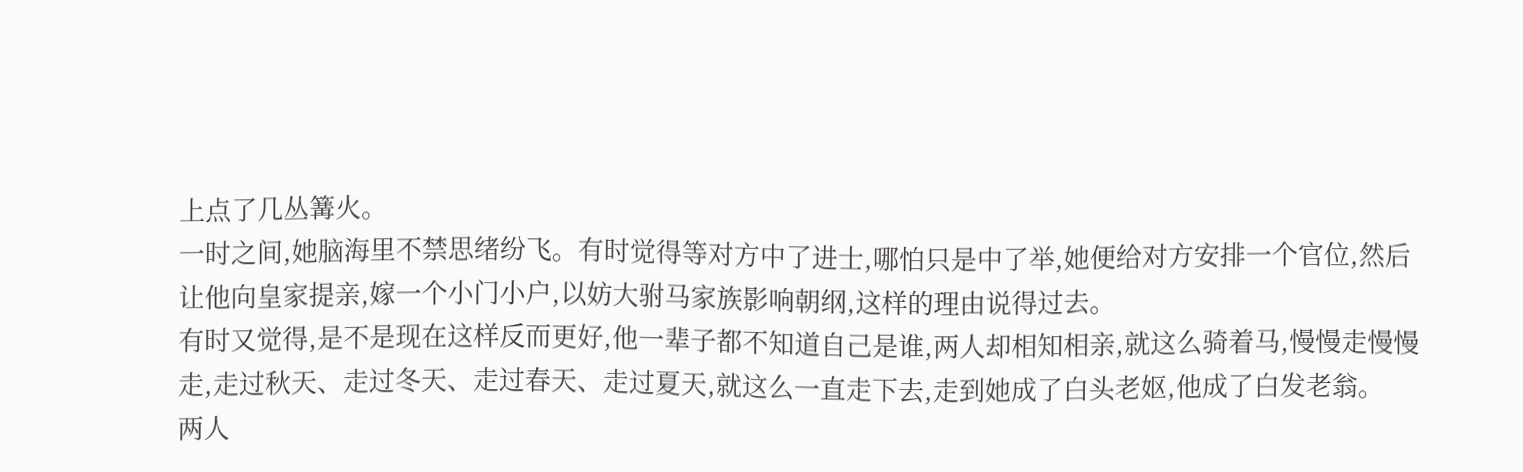上点了几丛篝火。
一时之间,她脑海里不禁思绪纷飞。有时觉得等对方中了进士,哪怕只是中了举,她便给对方安排一个官位,然后让他向皇家提亲,嫁一个小门小户,以妨大驸马家族影响朝纲,这样的理由说得过去。
有时又觉得,是不是现在这样反而更好,他一辈子都不知道自己是谁,两人却相知相亲,就这么骑着马,慢慢走慢慢走,走过秋天、走过冬天、走过春天、走过夏天,就这么一直走下去,走到她成了白头老妪,他成了白发老翁。
两人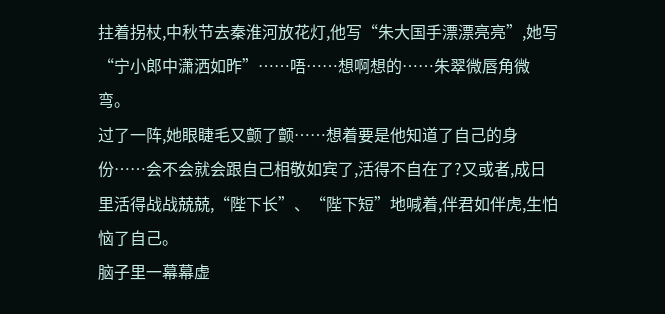拄着拐杖,中秋节去秦淮河放花灯,他写“朱大国手漂漂亮亮”,她写“宁小郎中潇洒如昨”……唔……想啊想的……朱翠微唇角微弯。
过了一阵,她眼睫毛又颤了颤……想着要是他知道了自己的身份……会不会就会跟自己相敬如宾了,活得不自在了?又或者,成日里活得战战兢兢,“陛下长”、“陛下短”地喊着,伴君如伴虎,生怕恼了自己。
脑子里一幕幕虚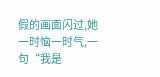假的画面闪过,她一时恼一时气,一句“我是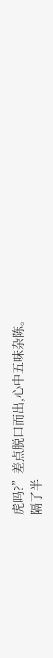虎吗?”差点脱口而出,心中五味杂陈。
隔了半